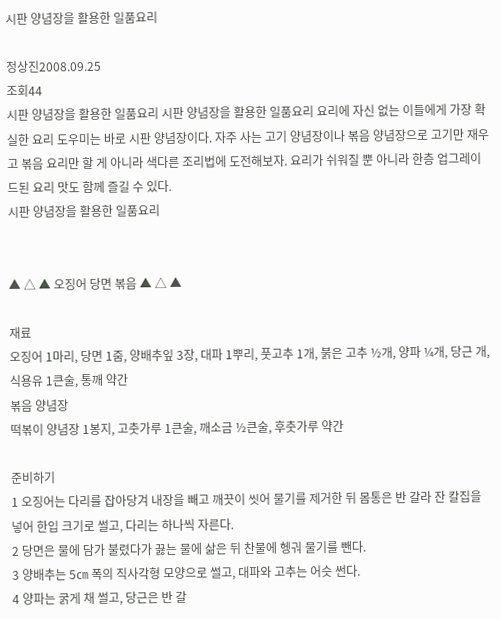시판 양념장을 활용한 일품요리

정상진2008.09.25
조회44
시판 양념장을 활용한 일품요리 시판 양념장을 활용한 일품요리 요리에 자신 없는 이들에게 가장 확실한 요리 도우미는 바로 시판 양념장이다. 자주 사는 고기 양념장이나 볶음 양념장으로 고기만 재우고 볶음 요리만 할 게 아니라 색다른 조리법에 도전해보자. 요리가 쉬워질 뿐 아니라 한층 업그레이드된 요리 맛도 함께 즐길 수 있다.
시판 양념장을 활용한 일품요리


▲ △ ▲ 오징어 당면 볶음 ▲ △ ▲

재료
오징어 1마리, 당면 1줌, 양배추잎 3장, 대파 1뿌리, 풋고추 1개, 붉은 고추 ½개, 양파 ¼개, 당근 개, 식용유 1큰술, 통깨 약간
볶음 양념장
떡볶이 양념장 1봉지, 고춧가루 1큰술, 깨소금 ½큰술, 후춧가루 약간

준비하기
1 오징어는 다리를 잡아당겨 내장을 빼고 깨끗이 씻어 물기를 제거한 뒤 몸통은 반 갈라 잔 칼집을 넣어 한입 크기로 썰고, 다리는 하나씩 자른다.
2 당면은 물에 담가 불렸다가 끓는 물에 삶은 뒤 찬물에 헹궈 물기를 뺀다.
3 양배추는 5㎝ 폭의 직사각형 모양으로 썰고, 대파와 고추는 어슷 썬다.
4 양파는 굵게 채 썰고, 당근은 반 갈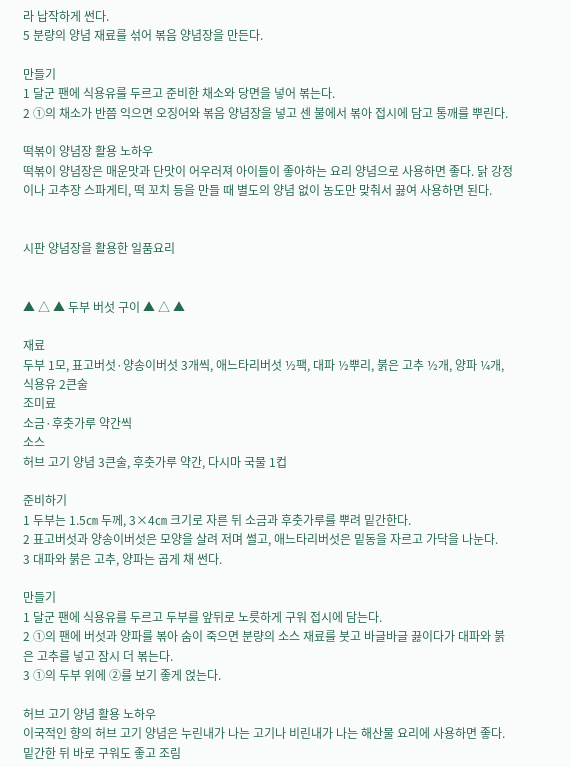라 납작하게 썬다.
5 분량의 양념 재료를 섞어 볶음 양념장을 만든다.

만들기
1 달군 팬에 식용유를 두르고 준비한 채소와 당면을 넣어 볶는다.
2 ①의 채소가 반쯤 익으면 오징어와 볶음 양념장을 넣고 센 불에서 볶아 접시에 담고 통깨를 뿌린다.

떡볶이 양념장 활용 노하우
떡볶이 양념장은 매운맛과 단맛이 어우러져 아이들이 좋아하는 요리 양념으로 사용하면 좋다. 닭 강정이나 고추장 스파게티, 떡 꼬치 등을 만들 때 별도의 양념 없이 농도만 맞춰서 끓여 사용하면 된다.


시판 양념장을 활용한 일품요리


▲ △ ▲ 두부 버섯 구이 ▲ △ ▲

재료
두부 1모, 표고버섯·양송이버섯 3개씩, 애느타리버섯 ½팩, 대파 ½뿌리, 붉은 고추 ½개, 양파 ¼개, 식용유 2큰술
조미료
소금·후춧가루 약간씩
소스
허브 고기 양념 3큰술, 후춧가루 약간, 다시마 국물 1컵

준비하기
1 두부는 1.5㎝ 두께, 3×4㎝ 크기로 자른 뒤 소금과 후춧가루를 뿌려 밑간한다.
2 표고버섯과 양송이버섯은 모양을 살려 저며 썰고, 애느타리버섯은 밑동을 자르고 가닥을 나눈다.
3 대파와 붉은 고추, 양파는 곱게 채 썬다.

만들기
1 달군 팬에 식용유를 두르고 두부를 앞뒤로 노릇하게 구워 접시에 담는다.
2 ①의 팬에 버섯과 양파를 볶아 숨이 죽으면 분량의 소스 재료를 붓고 바글바글 끓이다가 대파와 붉은 고추를 넣고 잠시 더 볶는다.
3 ①의 두부 위에 ②를 보기 좋게 얹는다.

허브 고기 양념 활용 노하우
이국적인 향의 허브 고기 양념은 누린내가 나는 고기나 비린내가 나는 해산물 요리에 사용하면 좋다. 밑간한 뒤 바로 구워도 좋고 조림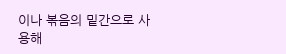이나 볶음의 밑간으로 사용해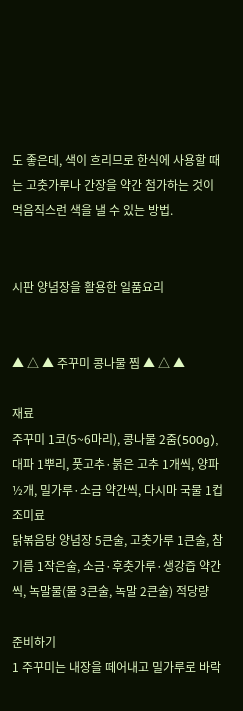도 좋은데, 색이 흐리므로 한식에 사용할 때는 고춧가루나 간장을 약간 첨가하는 것이 먹음직스런 색을 낼 수 있는 방법.


시판 양념장을 활용한 일품요리


▲ △ ▲ 주꾸미 콩나물 찜 ▲ △ ▲

재료
주꾸미 1코(5~6마리), 콩나물 2줌(500g), 대파 1뿌리, 풋고추·붉은 고추 1개씩, 양파 ½개, 밀가루·소금 약간씩, 다시마 국물 1컵
조미료
닭볶음탕 양념장 5큰술, 고춧가루 1큰술, 참기름 1작은술, 소금·후춧가루·생강즙 약간씩, 녹말물(물 3큰술, 녹말 2큰술) 적당량

준비하기
1 주꾸미는 내장을 떼어내고 밀가루로 바락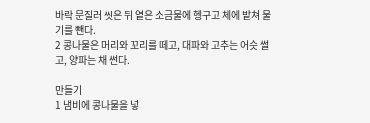바락 문질러 씻은 뒤 옅은 소금물에 헹구고 체에 밭쳐 물기를 뺀다.
2 콩나물은 머리와 꼬리를 떼고, 대파와 고추는 어슷 썰고, 양파는 채 썬다.

만들기
1 냄비에 콩나물을 넣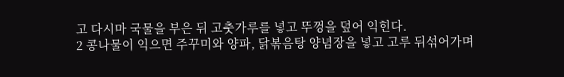고 다시마 국물을 부은 뒤 고춧가루를 넣고 뚜껑을 덮어 익힌다.
2 콩나물이 익으면 주꾸미와 양파, 닭볶음탕 양념장을 넣고 고루 뒤섞어가며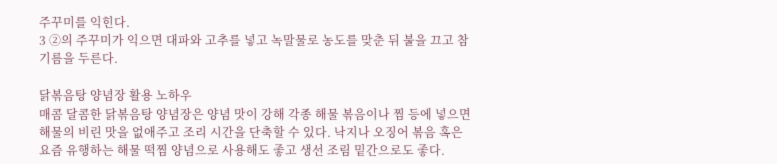주꾸미를 익힌다.
3 ②의 주꾸미가 익으면 대파와 고추를 넣고 녹말물로 농도를 맞춘 뒤 불을 끄고 참기름을 두른다.

닭볶음탕 양념장 활용 노하우
매콤 달콤한 닭볶음탕 양념장은 양념 맛이 강해 각종 해물 볶음이나 찜 등에 넣으면 해물의 비린 맛을 없애주고 조리 시간을 단축할 수 있다. 낙지나 오징어 볶음 혹은 요즘 유행하는 해물 떡찜 양념으로 사용해도 좋고 생선 조림 밑간으로도 좋다.